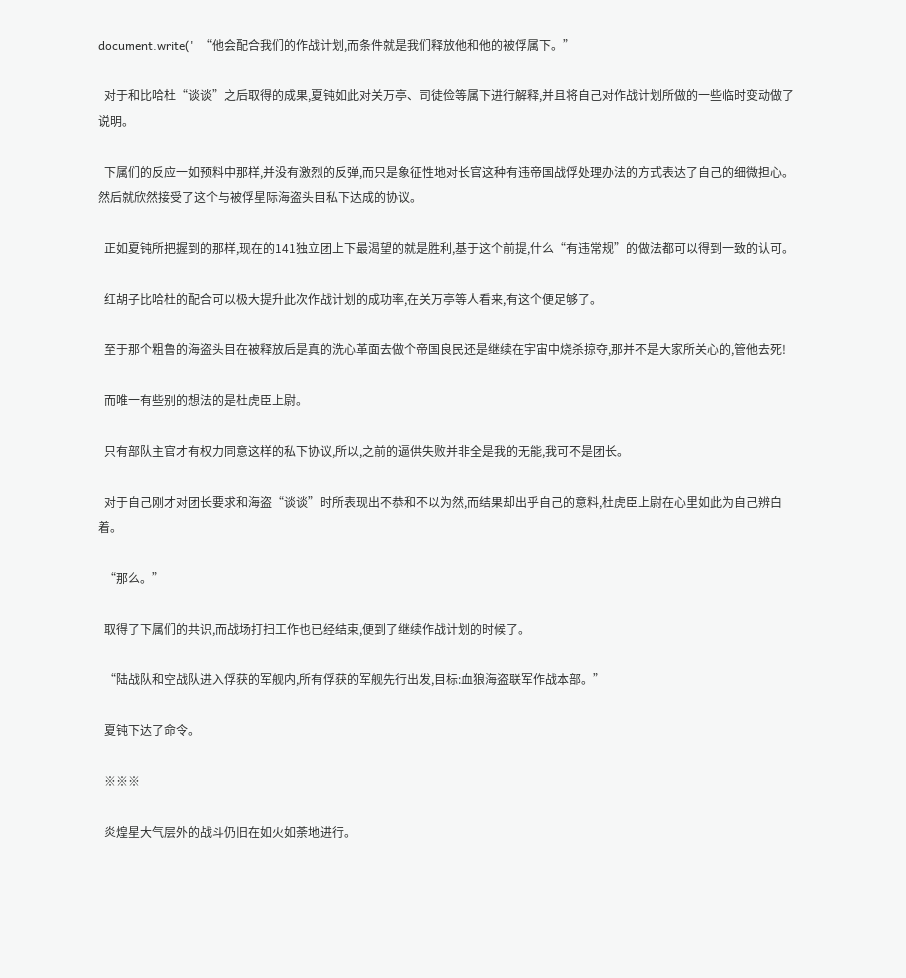document.write('  “他会配合我们的作战计划,而条件就是我们释放他和他的被俘属下。”

  对于和比哈杜“谈谈”之后取得的成果,夏钝如此对关万亭、司徒俭等属下进行解释,并且将自己对作战计划所做的一些临时变动做了说明。

  下属们的反应一如预料中那样,并没有激烈的反弹,而只是象征性地对长官这种有违帝国战俘处理办法的方式表达了自己的细微担心。然后就欣然接受了这个与被俘星际海盗头目私下达成的协议。

  正如夏钝所把握到的那样,现在的141独立团上下最渴望的就是胜利,基于这个前提,什么“有违常规”的做法都可以得到一致的认可。

  红胡子比哈杜的配合可以极大提升此次作战计划的成功率,在关万亭等人看来,有这个便足够了。

  至于那个粗鲁的海盗头目在被释放后是真的洗心革面去做个帝国良民还是继续在宇宙中烧杀掠夺,那并不是大家所关心的,管他去死!

  而唯一有些别的想法的是杜虎臣上尉。

  只有部队主官才有权力同意这样的私下协议,所以,之前的逼供失败并非全是我的无能,我可不是团长。

  对于自己刚才对团长要求和海盗“谈谈”时所表现出不恭和不以为然,而结果却出乎自己的意料,杜虎臣上尉在心里如此为自己辨白着。

  “那么。”

  取得了下属们的共识,而战场打扫工作也已经结束,便到了继续作战计划的时候了。

  “陆战队和空战队进入俘获的军舰内,所有俘获的军舰先行出发,目标:血狼海盗联军作战本部。”

  夏钝下达了命令。

  ※※※

  炎煌星大气层外的战斗仍旧在如火如荼地进行。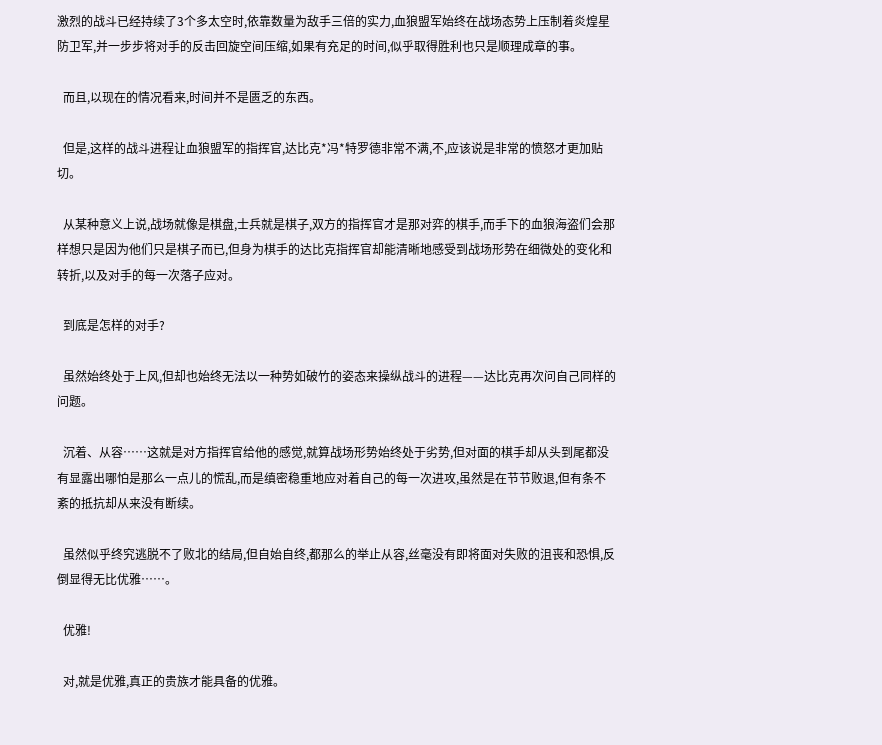激烈的战斗已经持续了3个多太空时,依靠数量为敌手三倍的实力,血狼盟军始终在战场态势上压制着炎煌星防卫军,并一步步将对手的反击回旋空间压缩,如果有充足的时间,似乎取得胜利也只是顺理成章的事。

  而且,以现在的情况看来,时间并不是匮乏的东西。

  但是,这样的战斗进程让血狼盟军的指挥官,达比克*冯*特罗德非常不满,不,应该说是非常的愤怒才更加贴切。

  从某种意义上说,战场就像是棋盘,士兵就是棋子,双方的指挥官才是那对弈的棋手,而手下的血狼海盗们会那样想只是因为他们只是棋子而已,但身为棋手的达比克指挥官却能清晰地感受到战场形势在细微处的变化和转折,以及对手的每一次落子应对。

  到底是怎样的对手?

  虽然始终处于上风,但却也始终无法以一种势如破竹的姿态来操纵战斗的进程——达比克再次问自己同样的问题。

  沉着、从容……这就是对方指挥官给他的感觉,就算战场形势始终处于劣势,但对面的棋手却从头到尾都没有显露出哪怕是那么一点儿的慌乱,而是缜密稳重地应对着自己的每一次进攻,虽然是在节节败退,但有条不紊的抵抗却从来没有断续。

  虽然似乎终究逃脱不了败北的结局,但自始自终,都那么的举止从容,丝毫没有即将面对失败的沮丧和恐惧,反倒显得无比优雅……。

  优雅!

  对,就是优雅,真正的贵族才能具备的优雅。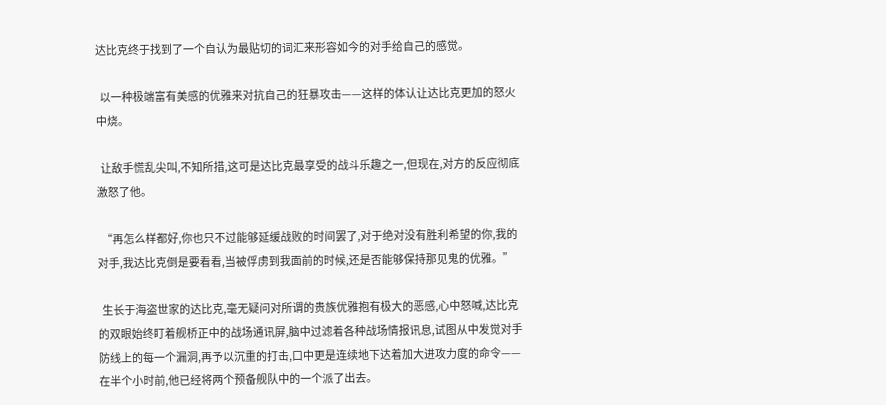达比克终于找到了一个自认为最贴切的词汇来形容如今的对手给自己的感觉。

  以一种极端富有美感的优雅来对抗自己的狂暴攻击——这样的体认让达比克更加的怒火中烧。

  让敌手慌乱尖叫,不知所措,这可是达比克最享受的战斗乐趣之一,但现在,对方的反应彻底激怒了他。

  “再怎么样都好,你也只不过能够延缓战败的时间罢了,对于绝对没有胜利希望的你,我的对手,我达比克倒是要看看,当被俘虏到我面前的时候,还是否能够保持那见鬼的优雅。”

  生长于海盗世家的达比克,毫无疑问对所谓的贵族优雅抱有极大的恶感,心中怒喊,达比克的双眼始终盯着舰桥正中的战场通讯屏,脑中过滤着各种战场情报讯息,试图从中发觉对手防线上的每一个漏洞,再予以沉重的打击,口中更是连续地下达着加大进攻力度的命令——在半个小时前,他已经将两个预备舰队中的一个派了出去。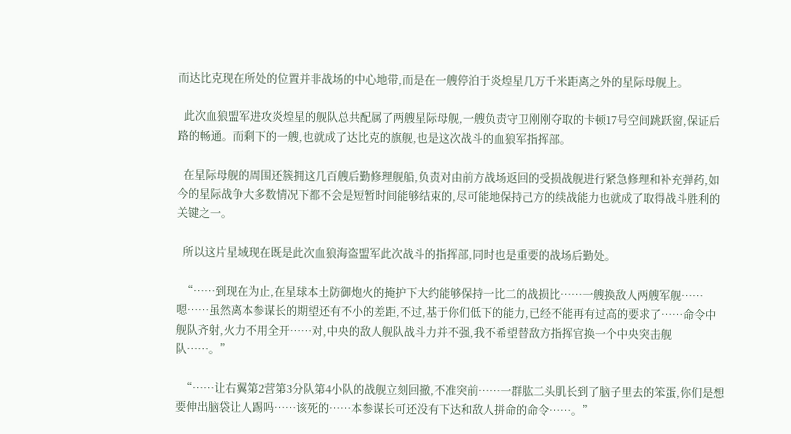而达比克现在所处的位置并非战场的中心地带,而是在一艘停泊于炎煌星几万千米距离之外的星际母舰上。

  此次血狼盟军进攻炎煌星的舰队总共配属了两艘星际母舰,一艘负责守卫刚刚夺取的卡顿17号空间跳跃窗,保证后路的畅通。而剩下的一艘,也就成了达比克的旗舰,也是这次战斗的血狼军指挥部。

  在星际母舰的周围还簇拥这几百艘后勤修理舰船,负责对由前方战场返回的受损战舰进行紧急修理和补充弹药,如今的星际战争大多数情况下都不会是短暂时间能够结束的,尽可能地保持己方的续战能力也就成了取得战斗胜利的关键之一。

  所以这片星域现在既是此次血狼海盗盟军此次战斗的指挥部,同时也是重要的战场后勤处。

  “……到现在为止,在星球本土防御炮火的掩护下大约能够保持一比二的战损比……一艘换敌人两艘军舰……嗯……虽然离本参谋长的期望还有不小的差距,不过,基于你们低下的能力,已经不能再有过高的要求了……命令中舰队齐射,火力不用全开……对,中央的敌人舰队战斗力并不强,我不希望替敌方指挥官换一个中央突击舰队……。”

  “……让右翼第2营第3分队第4小队的战舰立刻回撤,不准突前……一群肱二头肌长到了脑子里去的笨蛋,你们是想要伸出脑袋让人踢吗……该死的……本参谋长可还没有下达和敌人拼命的命令……。”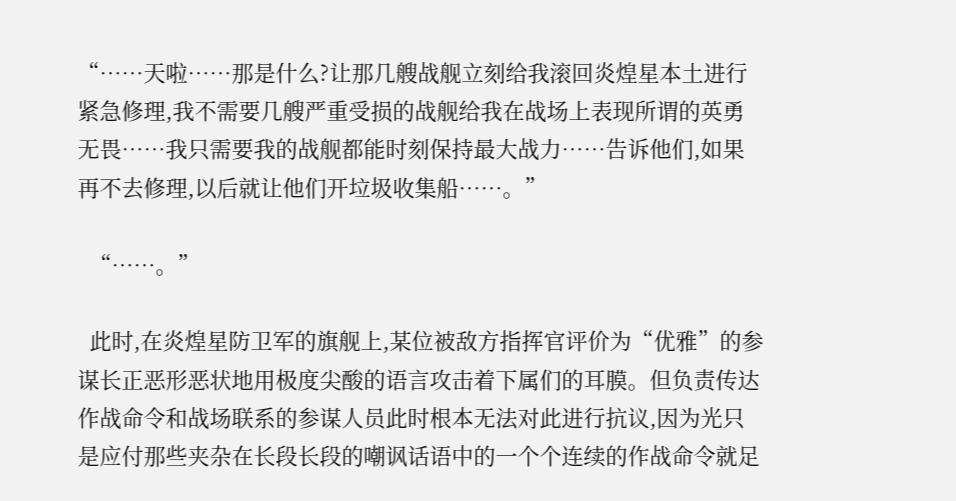“……天啦……那是什么?让那几艘战舰立刻给我滚回炎煌星本土进行紧急修理,我不需要几艘严重受损的战舰给我在战场上表现所谓的英勇无畏……我只需要我的战舰都能时刻保持最大战力……告诉他们,如果再不去修理,以后就让他们开垃圾收集船……。”

  “……。”

  此时,在炎煌星防卫军的旗舰上,某位被敌方指挥官评价为“优雅”的参谋长正恶形恶状地用极度尖酸的语言攻击着下属们的耳膜。但负责传达作战命令和战场联系的参谋人员此时根本无法对此进行抗议,因为光只是应付那些夹杂在长段长段的嘲讽话语中的一个个连续的作战命令就足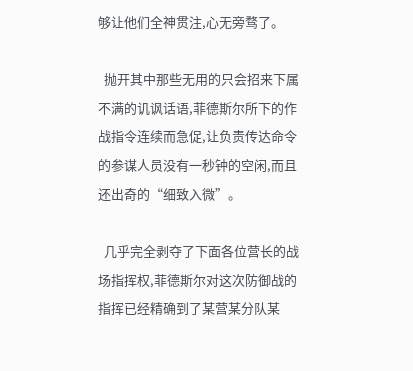够让他们全神贯注,心无旁骛了。

  抛开其中那些无用的只会招来下属不满的讥讽话语,菲德斯尔所下的作战指令连续而急促,让负责传达命令的参谋人员没有一秒钟的空闲,而且还出奇的“细致入微”。

  几乎完全剥夺了下面各位营长的战场指挥权,菲德斯尔对这次防御战的指挥已经精确到了某营某分队某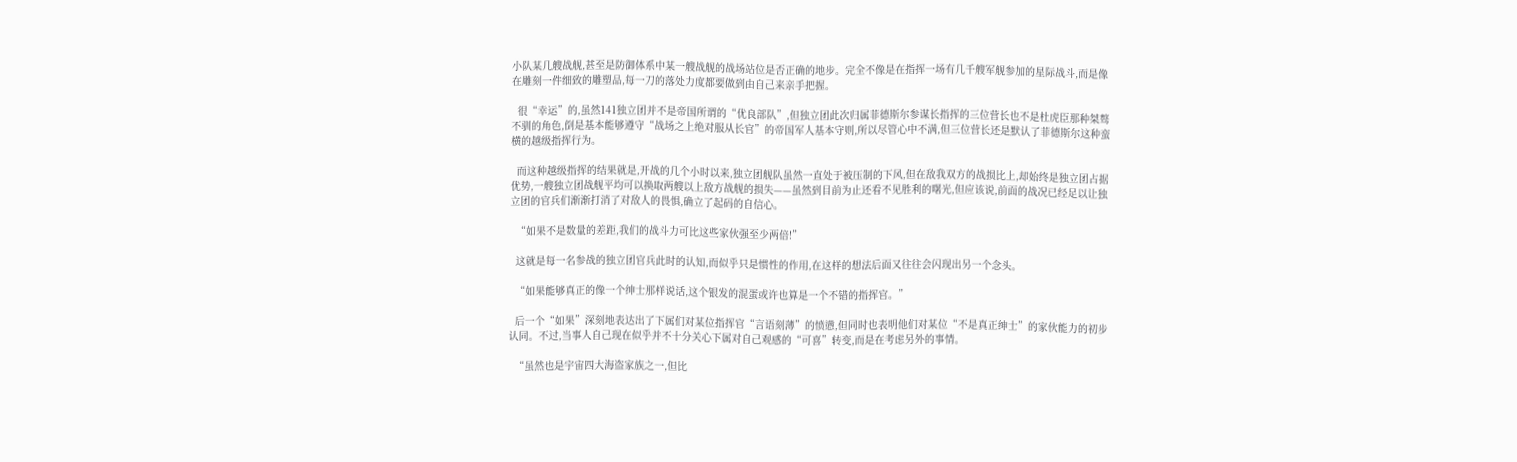小队某几艘战舰,甚至是防御体系中某一艘战舰的战场站位是否正确的地步。完全不像是在指挥一场有几千艘军舰参加的星际战斗,而是像在雕刻一件细致的雕塑品,每一刀的落处力度都要做到由自己来亲手把握。

  很“幸运”的,虽然141独立团并不是帝国所谓的“优良部队”,但独立团此次归属菲德斯尔参谋长指挥的三位营长也不是杜虎臣那种桀骜不驯的角色,倒是基本能够遵守“战场之上绝对服从长官”的帝国军人基本守则,所以尽管心中不满,但三位营长还是默认了菲德斯尔这种蛮横的越级指挥行为。

  而这种越级指挥的结果就是,开战的几个小时以来,独立团舰队虽然一直处于被压制的下风,但在敌我双方的战损比上,却始终是独立团占据优势,一艘独立团战舰平均可以换取两艘以上敌方战舰的损失——虽然到目前为止还看不见胜利的曙光,但应该说,前面的战况已经足以让独立团的官兵们渐渐打消了对敌人的畏惧,确立了起码的自信心。

  “如果不是数量的差距,我们的战斗力可比这些家伙强至少两倍!”

  这就是每一名参战的独立团官兵此时的认知,而似乎只是惯性的作用,在这样的想法后面又往往会闪现出另一个念头。

  “如果能够真正的像一个绅士那样说话,这个银发的混蛋或许也算是一个不错的指挥官。”

  后一个“如果”深刻地表达出了下属们对某位指挥官“言语刻薄”的愤懑,但同时也表明他们对某位“不是真正绅士”的家伙能力的初步认同。不过,当事人自己现在似乎并不十分关心下属对自己观感的“可喜”转变,而是在考虑另外的事情。

  “虽然也是宇宙四大海盗家族之一,但比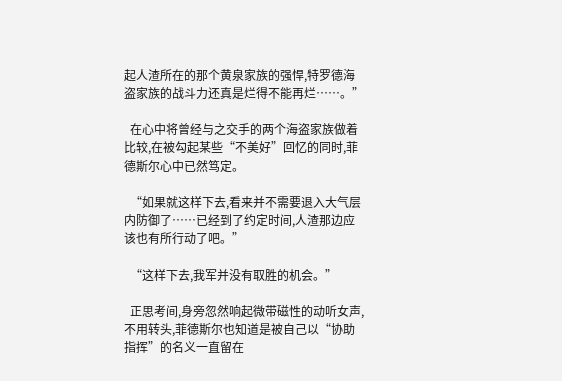起人渣所在的那个黄泉家族的强悍,特罗德海盗家族的战斗力还真是烂得不能再烂……。”

  在心中将曾经与之交手的两个海盗家族做着比较,在被勾起某些“不美好”回忆的同时,菲德斯尔心中已然笃定。

  “如果就这样下去,看来并不需要退入大气层内防御了……已经到了约定时间,人渣那边应该也有所行动了吧。”

  “这样下去,我军并没有取胜的机会。”

  正思考间,身旁忽然响起微带磁性的动听女声,不用转头,菲德斯尔也知道是被自己以“协助指挥”的名义一直留在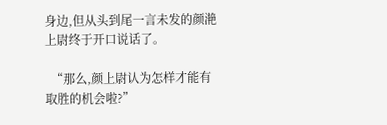身边,但从头到尾一言未发的颜滟上尉终于开口说话了。

  “那么,颜上尉认为怎样才能有取胜的机会啦?”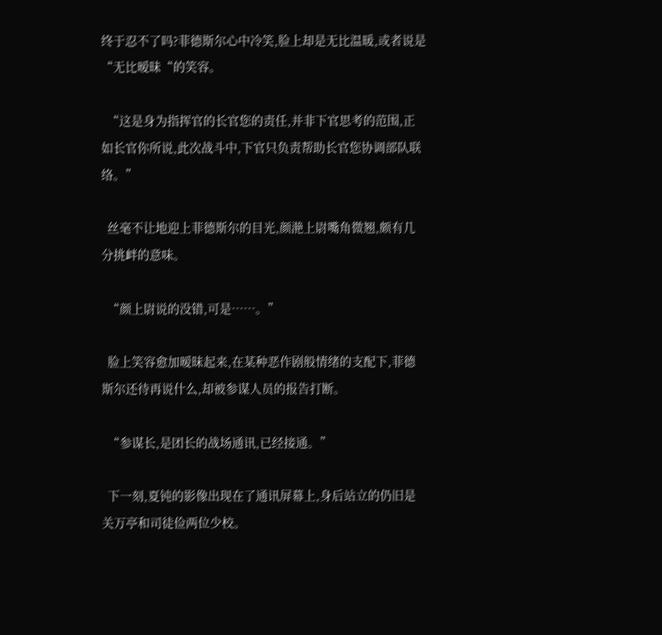终于忍不了吗?菲德斯尔心中冷笑,脸上却是无比温暖,或者说是“无比暧昧“的笑容。

  “这是身为指挥官的长官您的责任,并非下官思考的范围,正如长官你所说,此次战斗中,下官只负责帮助长官您协调部队联络。”

  丝毫不让地迎上菲德斯尔的目光,颜滟上尉嘴角微翘,颇有几分挑衅的意味。

  “颜上尉说的没错,可是……。”

  脸上笑容愈加暧昧起来,在某种恶作剧般情绪的支配下,菲德斯尔还待再说什么,却被参谋人员的报告打断。

  “参谋长,是团长的战场通讯,已经接通。”

  下一刻,夏钝的影像出现在了通讯屏幕上,身后站立的仍旧是关万亭和司徒俭两位少校。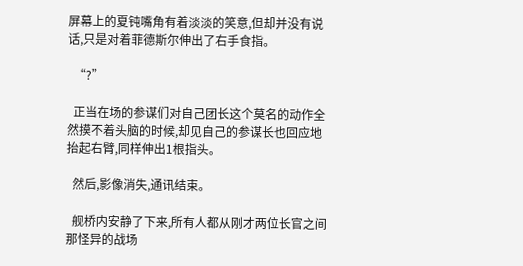屏幕上的夏钝嘴角有着淡淡的笑意,但却并没有说话,只是对着菲德斯尔伸出了右手食指。

  “?”

  正当在场的参谋们对自己团长这个莫名的动作全然摸不着头脑的时候,却见自己的参谋长也回应地抬起右臂,同样伸出1根指头。

  然后,影像消失,通讯结束。

  舰桥内安静了下来,所有人都从刚才两位长官之间那怪异的战场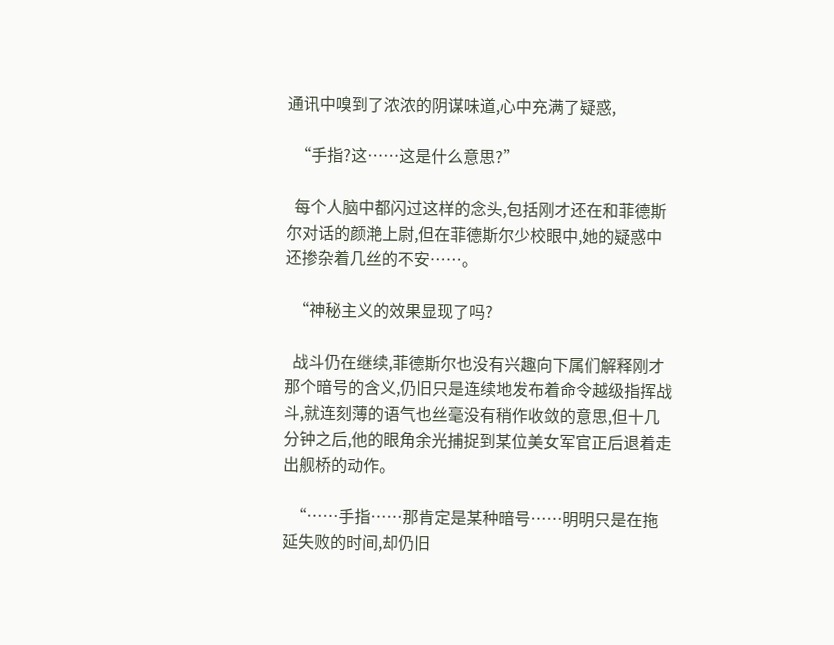通讯中嗅到了浓浓的阴谋味道,心中充满了疑惑,

  “手指?这……这是什么意思?”

  每个人脑中都闪过这样的念头,包括刚才还在和菲德斯尔对话的颜滟上尉,但在菲德斯尔少校眼中,她的疑惑中还掺杂着几丝的不安……。

  “神秘主义的效果显现了吗?

  战斗仍在继续,菲德斯尔也没有兴趣向下属们解释刚才那个暗号的含义,仍旧只是连续地发布着命令越级指挥战斗,就连刻薄的语气也丝毫没有稍作收敛的意思,但十几分钟之后,他的眼角余光捕捉到某位美女军官正后退着走出舰桥的动作。

  “……手指……那肯定是某种暗号……明明只是在拖延失败的时间,却仍旧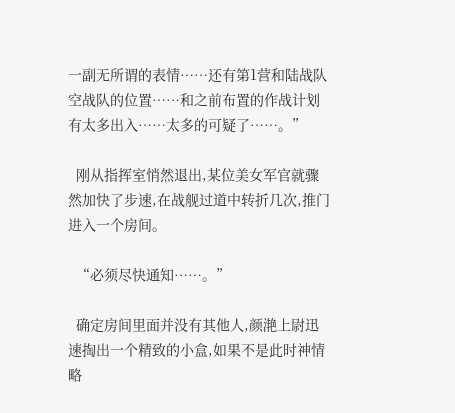一副无所谓的表情……还有第1营和陆战队空战队的位置……和之前布置的作战计划有太多出入……太多的可疑了……。”

  刚从指挥室悄然退出,某位美女军官就骤然加快了步速,在战舰过道中转折几次,推门进入一个房间。

  “必须尽快通知……。”

  确定房间里面并没有其他人,颜滟上尉迅速掏出一个精致的小盒,如果不是此时神情略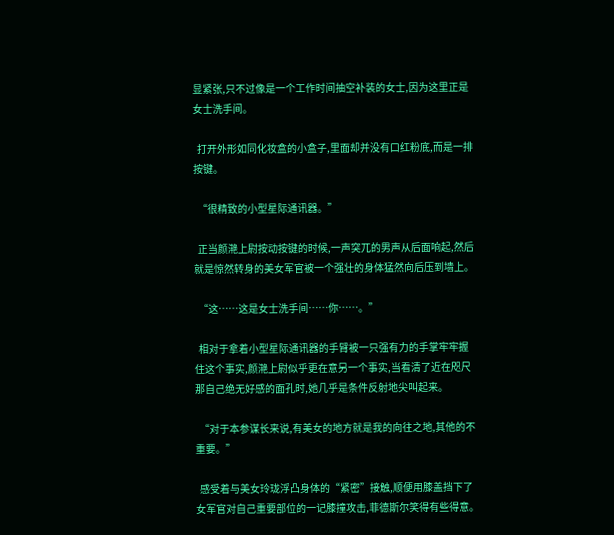显紧张,只不过像是一个工作时间抽空补装的女士,因为这里正是女士洗手间。

  打开外形如同化妆盒的小盒子,里面却并没有口红粉底,而是一排按键。

  “很精致的小型星际通讯器。”

  正当颜滟上尉按动按键的时候,一声突兀的男声从后面响起,然后就是惊然转身的美女军官被一个强壮的身体猛然向后压到墙上。

  “这……这是女士洗手间……你……。”

  相对于拿着小型星际通讯器的手臂被一只强有力的手掌牢牢握住这个事实,颜滟上尉似乎更在意另一个事实,当看清了近在咫尺那自己绝无好感的面孔时,她几乎是条件反射地尖叫起来。

  “对于本参谋长来说,有美女的地方就是我的向往之地,其他的不重要。”

  感受着与美女玲珑浮凸身体的“紧密”接触,顺便用膝盖挡下了女军官对自己重要部位的一记膝撞攻击,菲德斯尔笑得有些得意。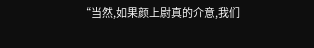“当然,如果颜上尉真的介意,我们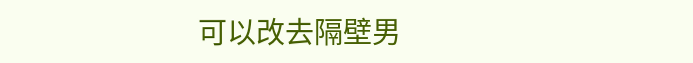可以改去隔壁男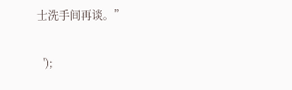士洗手间再谈。”

  ');